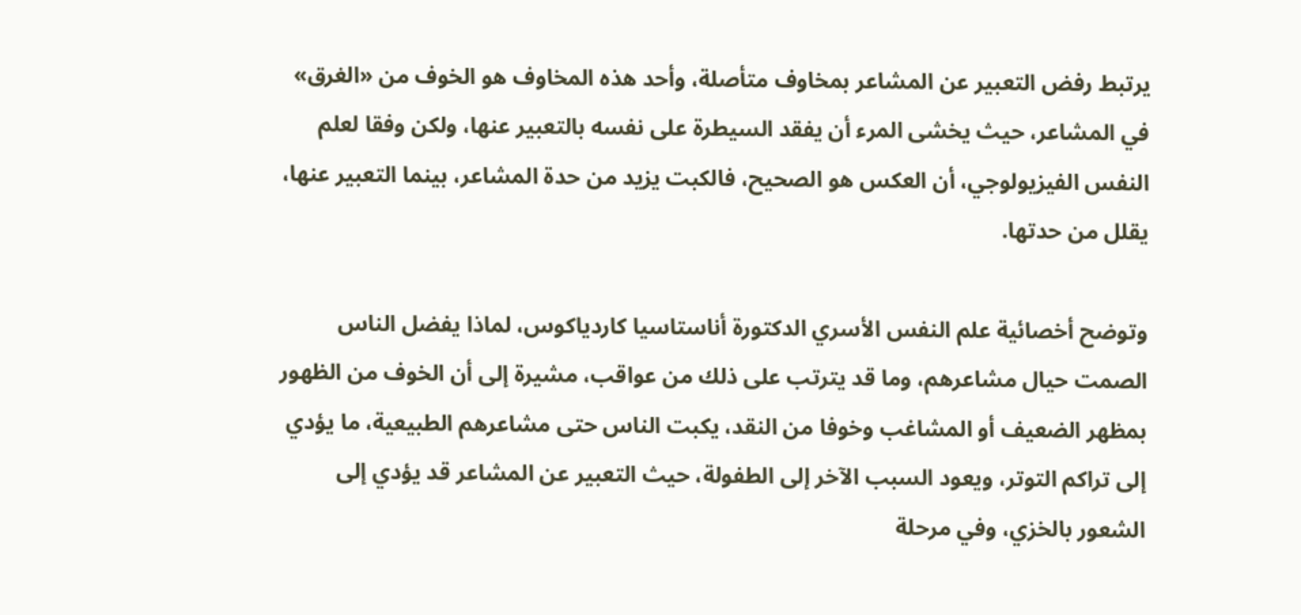يرتبط رفض التعبير عن المشاعر بمخاوف متأصلة، وأحد هذه المخاوف هو الخوف من «الغرق» في المشاعر، حيث يخشى المرء أن يفقد السيطرة على نفسه بالتعبير عنها، ولكن وفقا لعلم النفس الفيزيولوجي، أن العكس هو الصحيح، فالكبت يزيد من حدة المشاعر، بينما التعبير عنها، يقلل من حدتها.

وتوضح أخصائية علم النفس الأسري الدكتورة أناستاسيا كاردياكوس، لماذا يفضل الناس الصمت حيال مشاعرهم، وما قد يترتب على ذلك من عواقب، مشيرة إلى أن الخوف من الظهور بمظهر الضعيف أو المشاغب وخوفا من النقد، يكبت الناس حتى مشاعرهم الطبيعية، ما يؤدي إلى تراكم التوتر، ويعود السبب الآخر إلى الطفولة، حيث التعبير عن المشاعر قد يؤدي إلى الشعور بالخزي، وفي مرحلة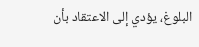البلوغ، يؤدي إلى الاعتقاد بأن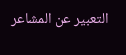التعبير عن المشاعر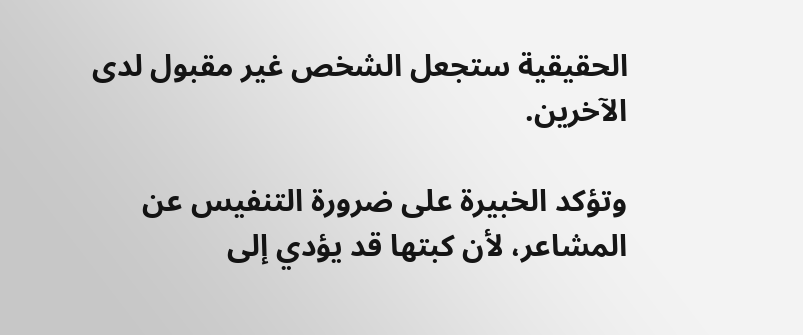الحقيقية ستجعل الشخص غير مقبول لدى الآخرين.

وتؤكد الخبيرة على ضرورة التنفيس عن المشاعر، لأن كبتها قد يؤدي إلى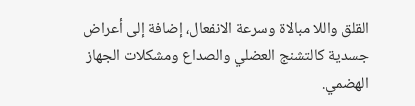القلق واللا مبالاة وسرعة الانفعال، إضافة إلى أعراض جسدية كالتشنج العضلي والصداع ومشكلات الجهاز الهضمي.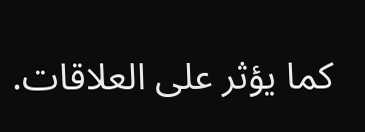كما يؤثر على العلاقات.